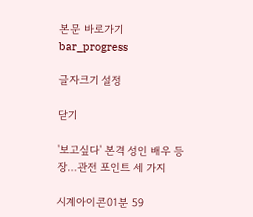본문 바로가기
bar_progress

글자크기 설정

닫기

'보고싶다' 본격 성인 배우 등장…관전 포인트 세 가지

시계아이콘01분 59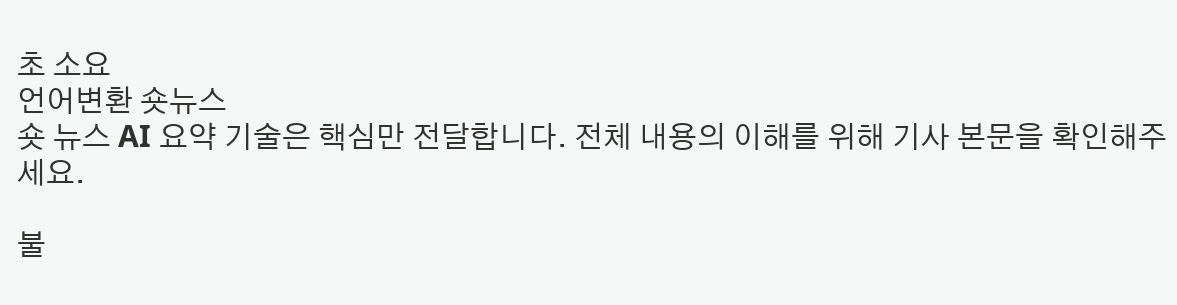초 소요
언어변환 숏뉴스
숏 뉴스 AI 요약 기술은 핵심만 전달합니다. 전체 내용의 이해를 위해 기사 본문을 확인해주세요.

불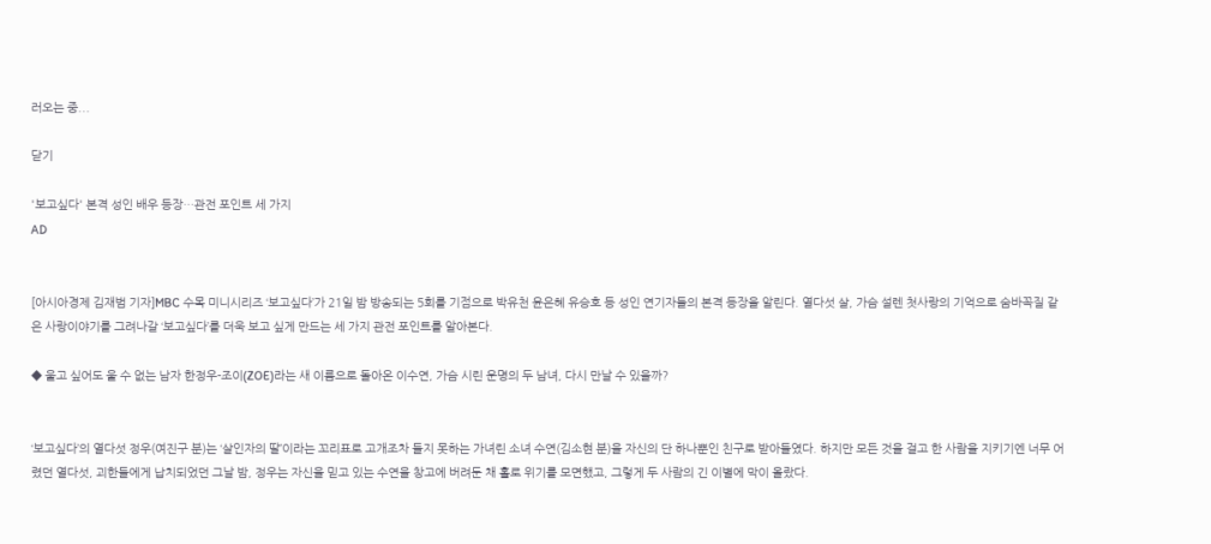러오는 중...

닫기

'보고싶다' 본격 성인 배우 등장…관전 포인트 세 가지
AD


[아시아경제 김재범 기자]MBC 수목 미니시리즈 ‘보고싶다’가 21일 밤 방송되는 5회를 기점으로 박유천 윤은혜 유승호 등 성인 연기자들의 본격 등장을 알린다. 열다섯 살, 가슴 설렌 첫사랑의 기억으로 숨바꼭질 같은 사랑이야기를 그려나갈 ‘보고싶다’를 더욱 보고 싶게 만드는 세 가지 관전 포인트를 알아본다.

◆ 울고 싶어도 울 수 없는 남자 한정우-조이(ZOE)라는 새 이름으로 돌아온 이수연, 가슴 시린 운명의 두 남녀, 다시 만날 수 있을까?


‘보고싶다’의 열다섯 정우(여진구 분)는 ‘살인자의 딸’이라는 꼬리표로 고개조차 들지 못하는 가녀린 소녀 수연(김소현 분)을 자신의 단 하나뿐인 친구로 받아들였다. 하지만 모든 것을 걸고 한 사람을 지키기엔 너무 어렸던 열다섯, 괴한들에게 납치되었던 그날 밤, 정우는 자신을 믿고 있는 수연을 창고에 버려둔 채 홀로 위기를 모면했고, 그렇게 두 사람의 긴 이별에 막이 올랐다.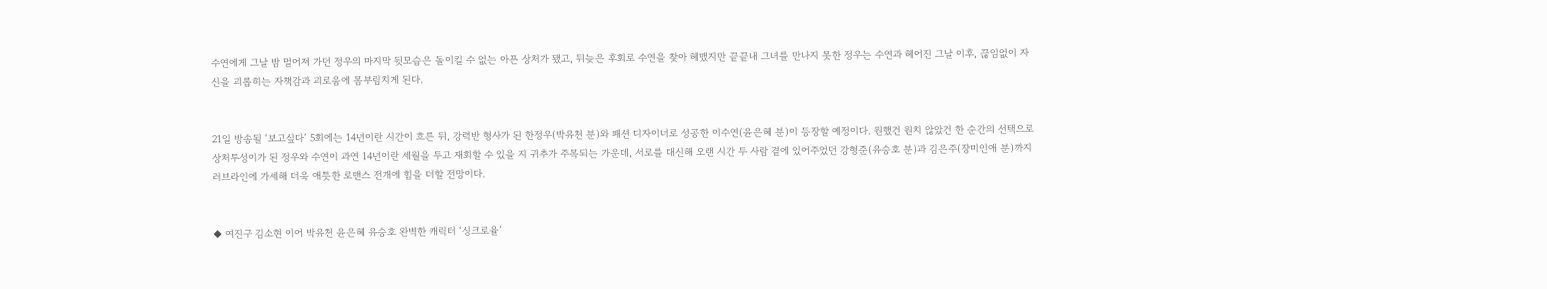수연에게 그날 밤 멀어져 가던 정우의 마지막 뒷모습은 돌이킬 수 없는 아픈 상처가 됐고, 뒤늦은 후회로 수연을 찾아 헤맸지만 끝끝내 그녀를 만나지 못한 정우는 수연과 헤어진 그날 이후, 끊임없이 자신을 괴롭히는 자책감과 괴로움에 몸부림치게 된다.


21일 방송될 ‘보고싶다’ 5회에는 14년이란 시간이 흐른 뒤, 강력반 형사가 된 한정우(박유천 분)와 패션 디자이너로 성공한 이수연(윤은혜 분)이 등장할 예정이다. 원했건 원치 않았건 한 순간의 선택으로 상처투성이가 된 정우와 수연이 과연 14년이란 세월을 두고 재회할 수 있을 지 귀추가 주목되는 가운데, 서로를 대신해 오랜 시간 두 사람 곁에 있어주었던 강형준(유승호 분)과 김은주(장미인애 분)까지 러브라인에 가세해 더욱 애틋한 로맨스 전개에 힘을 더할 전망이다.


◆ 여진구 김소현 이어 박유천 윤은혜 유승호 완벽한 캐릭터 ‘싱크로율’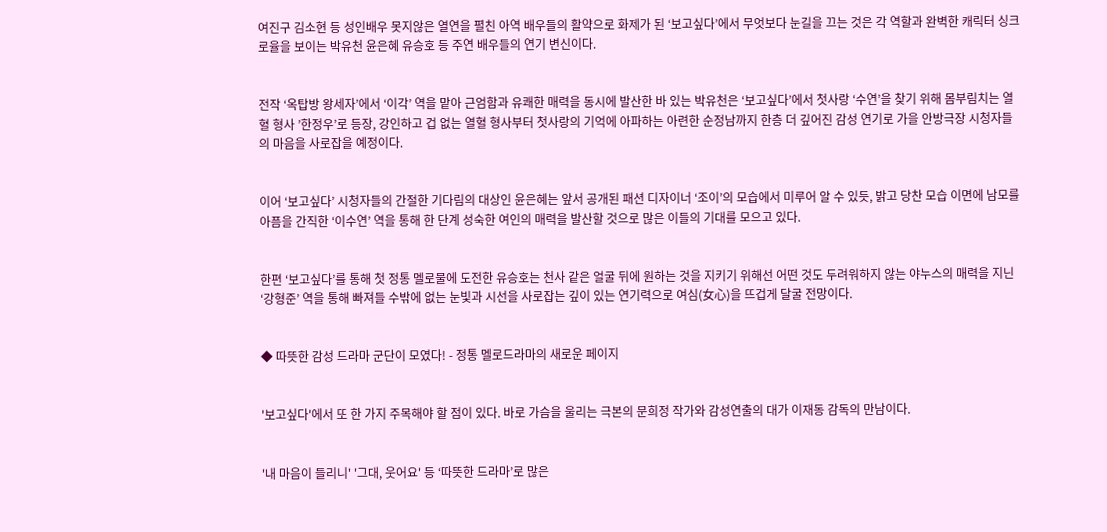여진구 김소현 등 성인배우 못지않은 열연을 펼친 아역 배우들의 활약으로 화제가 된 ‘보고싶다’에서 무엇보다 눈길을 끄는 것은 각 역할과 완벽한 캐릭터 싱크로율을 보이는 박유천 윤은혜 유승호 등 주연 배우들의 연기 변신이다.


전작 ‘옥탑방 왕세자’에서 ‘이각’ 역을 맡아 근엄함과 유쾌한 매력을 동시에 발산한 바 있는 박유천은 ‘보고싶다’에서 첫사랑 ‘수연’을 찾기 위해 몸부림치는 열혈 형사 ’한정우’로 등장, 강인하고 겁 없는 열혈 형사부터 첫사랑의 기억에 아파하는 아련한 순정남까지 한층 더 깊어진 감성 연기로 가을 안방극장 시청자들의 마음을 사로잡을 예정이다.


이어 ‘보고싶다’ 시청자들의 간절한 기다림의 대상인 윤은혜는 앞서 공개된 패션 디자이너 ‘조이’의 모습에서 미루어 알 수 있듯, 밝고 당찬 모습 이면에 남모를 아픔을 간직한 ‘이수연’ 역을 통해 한 단계 성숙한 여인의 매력을 발산할 것으로 많은 이들의 기대를 모으고 있다.


한편 ‘보고싶다’를 통해 첫 정통 멜로물에 도전한 유승호는 천사 같은 얼굴 뒤에 원하는 것을 지키기 위해선 어떤 것도 두려워하지 않는 야누스의 매력을 지닌 ‘강형준’ 역을 통해 빠져들 수밖에 없는 눈빛과 시선을 사로잡는 깊이 있는 연기력으로 여심(女心)을 뜨겁게 달굴 전망이다.


◆ 따뜻한 감성 드라마 군단이 모였다! - 정통 멜로드라마의 새로운 페이지


'보고싶다'에서 또 한 가지 주목해야 할 점이 있다. 바로 가슴을 울리는 극본의 문희정 작가와 감성연출의 대가 이재동 감독의 만남이다.


'내 마음이 들리니' '그대, 웃어요' 등 ‘따뜻한 드라마’로 많은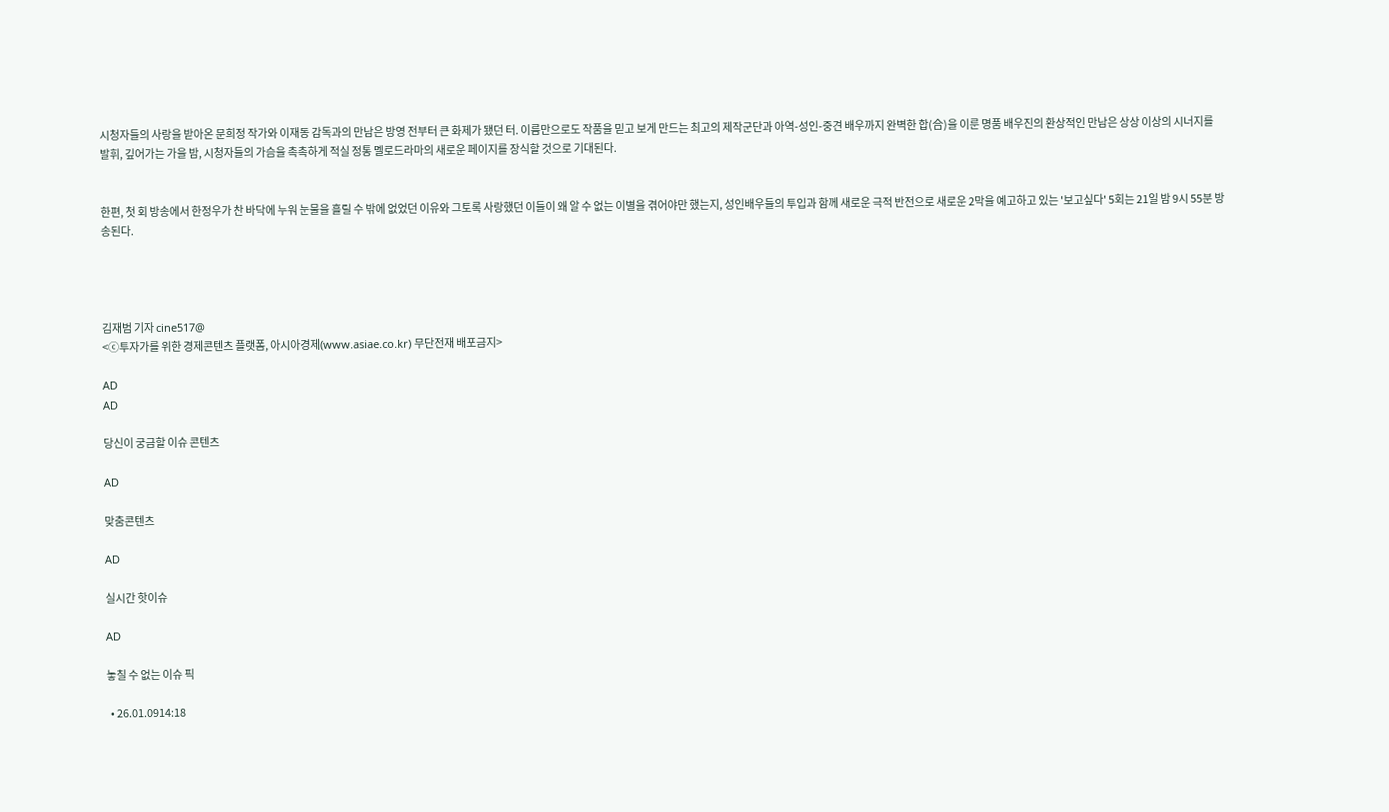시청자들의 사랑을 받아온 문희정 작가와 이재동 감독과의 만남은 방영 전부터 큰 화제가 됐던 터. 이름만으로도 작품을 믿고 보게 만드는 최고의 제작군단과 아역-성인-중견 배우까지 완벽한 합(合)을 이룬 명품 배우진의 환상적인 만남은 상상 이상의 시너지를 발휘, 깊어가는 가을 밤, 시청자들의 가슴을 촉촉하게 적실 정통 멜로드라마의 새로운 페이지를 장식할 것으로 기대된다.


한편, 첫 회 방송에서 한정우가 찬 바닥에 누워 눈물을 흘릴 수 밖에 없었던 이유와 그토록 사랑했던 이들이 왜 알 수 없는 이별을 겪어야만 했는지, 성인배우들의 투입과 함께 새로운 극적 반전으로 새로운 2막을 예고하고 있는 '보고싶다' 5회는 21일 밤 9시 55분 방송된다.




김재범 기자 cine517@
<ⓒ투자가를 위한 경제콘텐츠 플랫폼, 아시아경제(www.asiae.co.kr) 무단전재 배포금지>

AD
AD

당신이 궁금할 이슈 콘텐츠

AD

맞춤콘텐츠

AD

실시간 핫이슈

AD

놓칠 수 없는 이슈 픽

  • 26.01.0914:18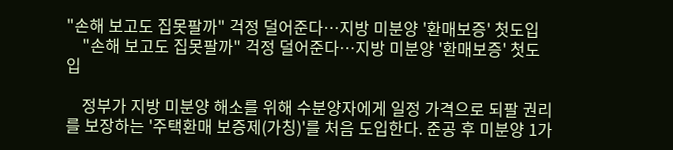"손해 보고도 집못팔까" 걱정 덜어준다…지방 미분양 '환매보증' 첫도입
    "손해 보고도 집못팔까" 걱정 덜어준다…지방 미분양 '환매보증' 첫도입

    정부가 지방 미분양 해소를 위해 수분양자에게 일정 가격으로 되팔 권리를 보장하는 '주택환매 보증제(가칭)'를 처음 도입한다. 준공 후 미분양 1가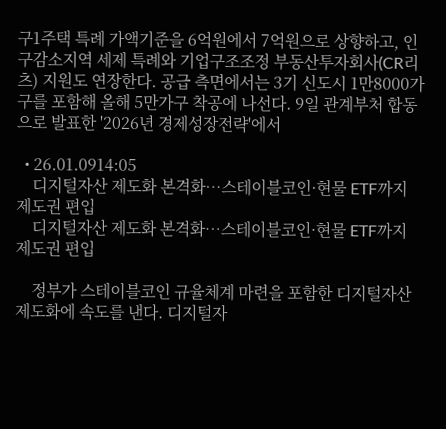구1주택 특례 가액기준을 6억원에서 7억원으로 상향하고, 인구감소지역 세제 특례와 기업구조조정 부동산투자회사(CR리츠) 지원도 연장한다. 공급 측면에서는 3기 신도시 1만8000가구를 포함해 올해 5만가구 착공에 나선다. 9일 관계부처 합동으로 발표한 '2026년 경제성장전략'에서

  • 26.01.0914:05
    디지털자산 제도화 본격화…스테이블코인·현물 ETF까지 제도권 편입
    디지털자산 제도화 본격화…스테이블코인·현물 ETF까지 제도권 편입

    정부가 스테이블코인 규율체계 마련을 포함한 디지털자산 제도화에 속도를 낸다. 디지털자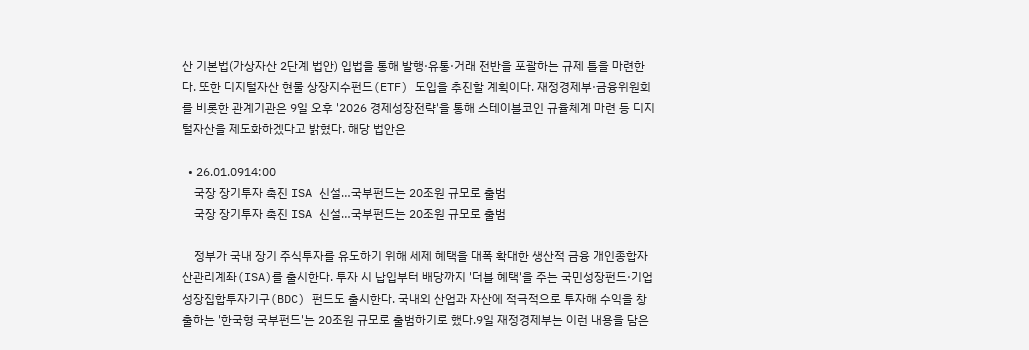산 기본법(가상자산 2단계 법안) 입법을 통해 발행·유통·거래 전반을 포괄하는 규제 틀을 마련한다. 또한 디지털자산 현물 상장지수펀드(ETF) 도입을 추진할 계획이다. 재정경제부·금융위원회를 비롯한 관계기관은 9일 오후 '2026 경제성장전략'을 통해 스테이블코인 규율체계 마련 등 디지털자산을 제도화하겠다고 밝혔다. 해당 법안은

  • 26.01.0914:00
    국장 장기투자 촉진 ISA 신설…국부펀드는 20조원 규모로 출범
    국장 장기투자 촉진 ISA 신설…국부펀드는 20조원 규모로 출범

    정부가 국내 장기 주식투자를 유도하기 위해 세제 혜택을 대폭 확대한 생산적 금융 개인종합자산관리계좌(ISA)를 출시한다. 투자 시 납입부터 배당까지 '더블 혜택'을 주는 국민성장펀드·기업성장집합투자기구(BDC) 펀드도 출시한다. 국내외 산업과 자산에 적극적으로 투자해 수익을 창출하는 '한국형 국부펀드'는 20조원 규모로 출범하기로 했다.9일 재정경제부는 이런 내용을 담은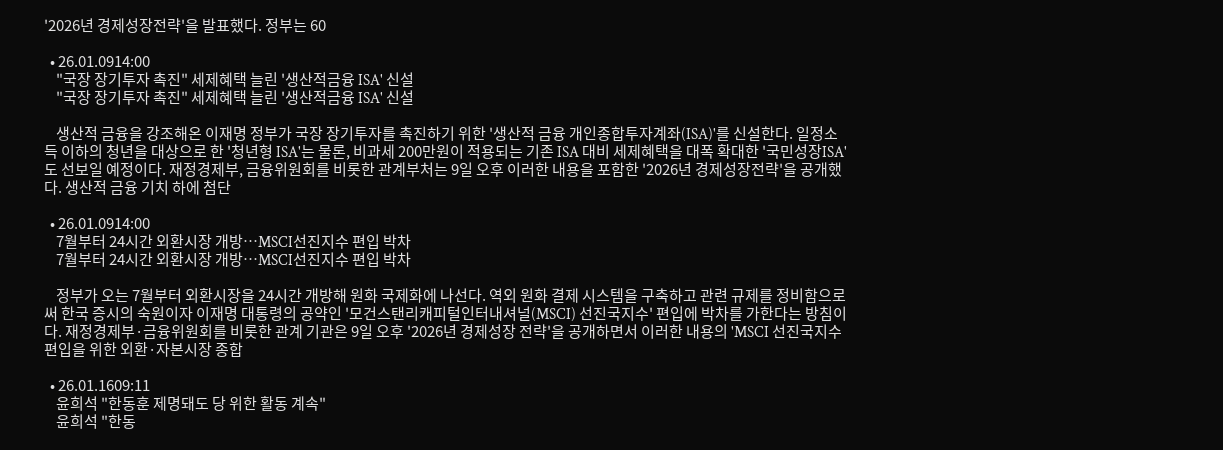'2026년 경제성장전략'을 발표했다. 정부는 60

  • 26.01.0914:00
    "국장 장기투자 촉진" 세제혜택 늘린 '생산적금융 ISA' 신설
    "국장 장기투자 촉진" 세제혜택 늘린 '생산적금융 ISA' 신설

    생산적 금융을 강조해온 이재명 정부가 국장 장기투자를 촉진하기 위한 '생산적 금융 개인종합투자계좌(ISA)'를 신설한다. 일정소득 이하의 청년을 대상으로 한 '청년형 ISA'는 물론, 비과세 200만원이 적용되는 기존 ISA 대비 세제혜택을 대폭 확대한 '국민성장ISA'도 선보일 예정이다. 재정경제부, 금융위원회를 비롯한 관계부처는 9일 오후 이러한 내용을 포함한 '2026년 경제성장전략'을 공개했다. 생산적 금융 기치 하에 첨단

  • 26.01.0914:00
    7월부터 24시간 외환시장 개방…MSCI선진지수 편입 박차
    7월부터 24시간 외환시장 개방…MSCI선진지수 편입 박차

    정부가 오는 7월부터 외환시장을 24시간 개방해 원화 국제화에 나선다. 역외 원화 결제 시스템을 구축하고 관련 규제를 정비함으로써 한국 증시의 숙원이자 이재명 대통령의 공약인 '모건스탠리캐피털인터내셔널(MSCI) 선진국지수' 편입에 박차를 가한다는 방침이다. 재정경제부·금융위원회를 비롯한 관계 기관은 9일 오후 '2026년 경제성장 전략'을 공개하면서 이러한 내용의 'MSCI 선진국지수 편입을 위한 외환·자본시장 종합

  • 26.01.1609:11
    윤희석 "한동훈 제명돼도 당 위한 활동 계속"
    윤희석 "한동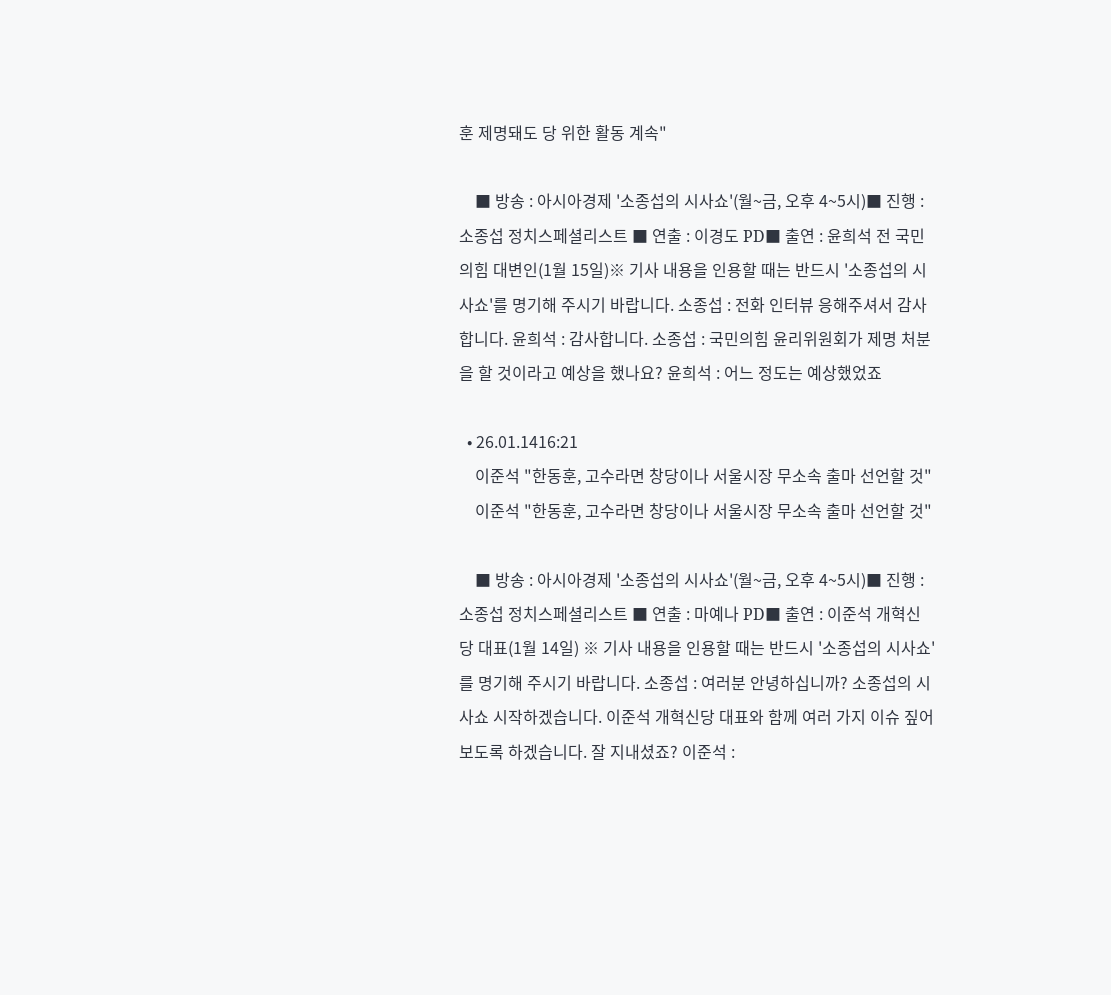훈 제명돼도 당 위한 활동 계속"

    ■ 방송 : 아시아경제 '소종섭의 시사쇼'(월~금, 오후 4~5시)■ 진행 : 소종섭 정치스페셜리스트 ■ 연출 : 이경도 PD■ 출연 : 윤희석 전 국민의힘 대변인(1월 15일)※ 기사 내용을 인용할 때는 반드시 '소종섭의 시사쇼'를 명기해 주시기 바랍니다. 소종섭 : 전화 인터뷰 응해주셔서 감사합니다. 윤희석 : 감사합니다. 소종섭 : 국민의힘 윤리위원회가 제명 처분을 할 것이라고 예상을 했나요? 윤희석 : 어느 정도는 예상했었죠

  • 26.01.1416:21
    이준석 "한동훈, 고수라면 창당이나 서울시장 무소속 출마 선언할 것"
    이준석 "한동훈, 고수라면 창당이나 서울시장 무소속 출마 선언할 것"

    ■ 방송 : 아시아경제 '소종섭의 시사쇼'(월~금, 오후 4~5시)■ 진행 : 소종섭 정치스페셜리스트 ■ 연출 : 마예나 PD■ 출연 : 이준석 개혁신당 대표(1월 14일) ※ 기사 내용을 인용할 때는 반드시 '소종섭의 시사쇼'를 명기해 주시기 바랍니다. 소종섭 : 여러분 안녕하십니까? 소종섭의 시사쇼 시작하겠습니다. 이준석 개혁신당 대표와 함께 여러 가지 이슈 짚어보도록 하겠습니다. 잘 지내셨죠? 이준석 :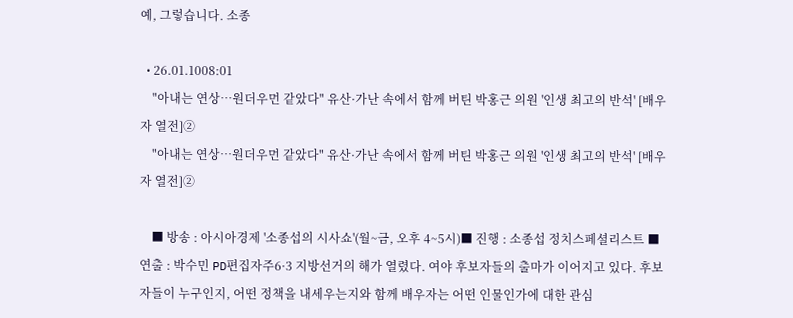예, 그렇습니다. 소종

  • 26.01.1008:01
    "아내는 연상…원더우먼 같았다" 유산·가난 속에서 함께 버틴 박홍근 의원 '인생 최고의 반석' [배우자 열전]②
    "아내는 연상…원더우먼 같았다" 유산·가난 속에서 함께 버틴 박홍근 의원 '인생 최고의 반석' [배우자 열전]②

    ■ 방송 : 아시아경제 '소종섭의 시사쇼'(월~금, 오후 4~5시)■ 진행 : 소종섭 정치스페셜리스트 ■ 연출 : 박수민 PD편집자주6·3 지방선거의 해가 열렸다. 여야 후보자들의 출마가 이어지고 있다. 후보자들이 누구인지, 어떤 정책을 내세우는지와 함께 배우자는 어떤 인물인가에 대한 관심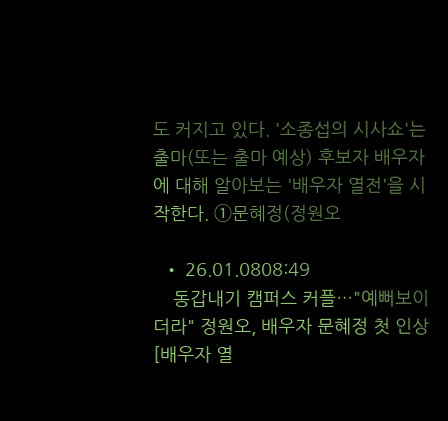도 커지고 있다. '소종섭의 시사쇼'는 출마(또는 출마 예상) 후보자 배우자에 대해 알아보는 '배우자 열전'을 시작한다. ①문혜정(정원오

  • 26.01.0808:49
    동갑내기 캠퍼스 커플…"예뻐보이더라" 정원오, 배우자 문혜정 첫 인상[배우자 열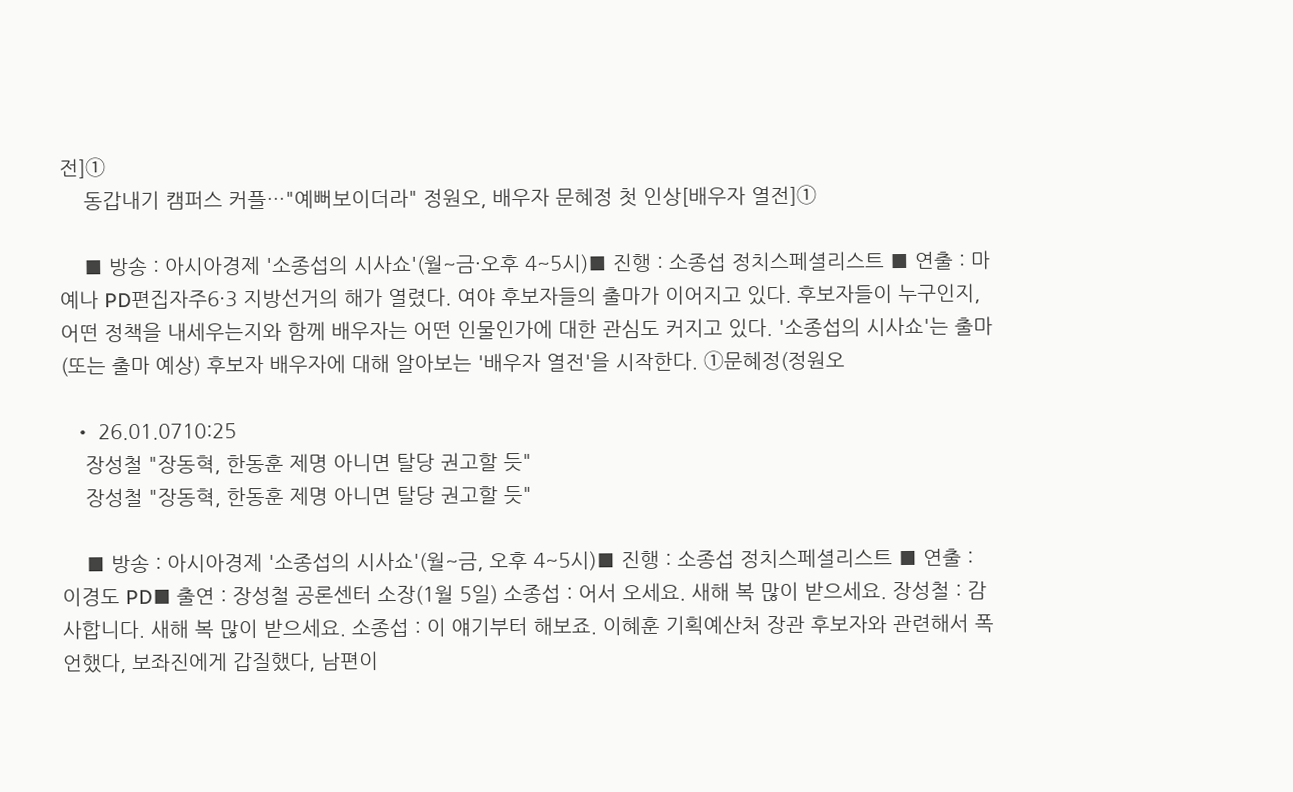전]①
    동갑내기 캠퍼스 커플…"예뻐보이더라" 정원오, 배우자 문혜정 첫 인상[배우자 열전]①

    ■ 방송 : 아시아경제 '소종섭의 시사쇼'(월~금·오후 4~5시)■ 진행 : 소종섭 정치스페셜리스트 ■ 연출 : 마예나 PD편집자주6·3 지방선거의 해가 열렸다. 여야 후보자들의 출마가 이어지고 있다. 후보자들이 누구인지, 어떤 정책을 내세우는지와 함께 배우자는 어떤 인물인가에 대한 관심도 커지고 있다. '소종섭의 시사쇼'는 출마(또는 출마 예상) 후보자 배우자에 대해 알아보는 '배우자 열전'을 시작한다. ①문혜정(정원오

  • 26.01.0710:25
    장성철 "장동혁, 한동훈 제명 아니면 탈당 권고할 듯"
    장성철 "장동혁, 한동훈 제명 아니면 탈당 권고할 듯"

    ■ 방송 : 아시아경제 '소종섭의 시사쇼'(월~금, 오후 4~5시)■ 진행 : 소종섭 정치스페셜리스트 ■ 연출 : 이경도 PD■ 출연 : 장성철 공론센터 소장(1월 5일) 소종섭 : 어서 오세요. 새해 복 많이 받으세요. 장성철 : 감사합니다. 새해 복 많이 받으세요. 소종섭 : 이 얘기부터 해보죠. 이혜훈 기획예산처 장관 후보자와 관련해서 폭언했다, 보좌진에게 갑질했다, 남편이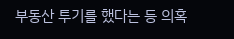부동산 투기를 했다는 등 의혹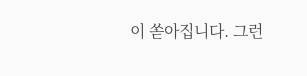이 쏟아집니다. 그런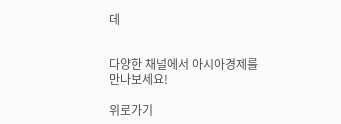데


다양한 채널에서 아시아경제를 만나보세요!

위로가기